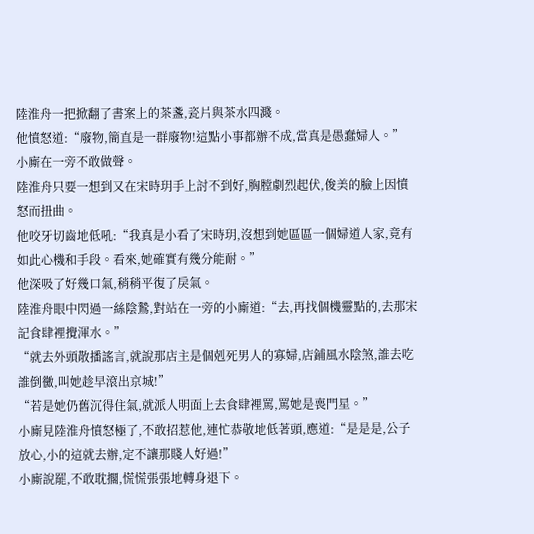陸淮舟一把掀翻了書案上的茶盞,瓷片與茶水四濺。
他憤怒道:“廢物,簡直是一群廢物!這點小事都辦不成,當真是愚蠢婦人。”
小廝在一旁不敢做聲。
陸淮舟只要一想到又在宋時玥手上討不到好,胸膛劇烈起伏,俊美的臉上因憤怒而扭曲。
他咬牙切齒地低吼:“我真是小看了宋時玥,沒想到她區區一個婦道人家,竟有如此心機和手段。看來,她確實有幾分能耐。”
他深吸了好幾口氣,稍稍平復了戾氣。
陸淮舟眼中閃過一絲陰鷙,對站在一旁的小廝道:“去,再找個機靈點的,去那宋記食肆裡攪渾水。”
“就去外頭散播謠言,就說那店主是個剋死男人的寡婦,店鋪風水陰煞,誰去吃誰倒黴,叫她趁早滾出京城!”
“若是她仍舊沉得住氣,就派人明面上去食肆裡罵,罵她是喪門星。”
小廝見陸淮舟憤怒極了,不敢招惹他,連忙恭敬地低著頭,應道:“是是是,公子放心,小的這就去辦,定不讓那賤人好過!”
小廝說罷,不敢耽擱,慌慌張張地轉身退下。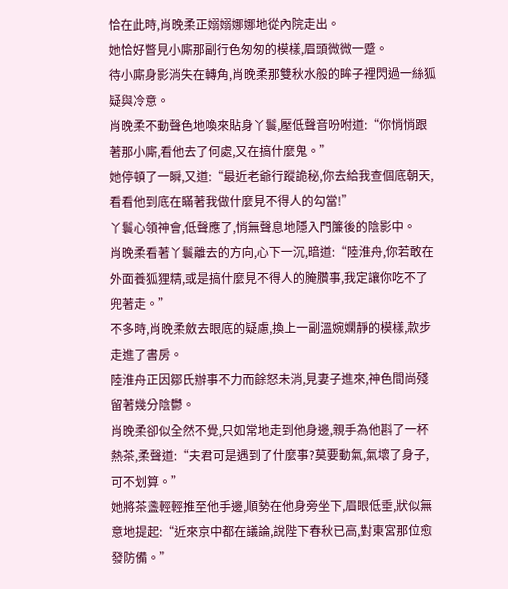恰在此時,肖晚柔正嫋嫋娜娜地從內院走出。
她恰好瞥見小廝那副行色匆匆的模樣,眉頭微微一蹙。
待小廝身影消失在轉角,肖晚柔那雙秋水般的眸子裡閃過一絲狐疑與冷意。
肖晚柔不動聲色地喚來貼身丫鬟,壓低聲音吩咐道:“你悄悄跟著那小廝,看他去了何處,又在搞什麼鬼。”
她停頓了一瞬,又道:“最近老爺行蹤詭秘,你去給我查個底朝天,看看他到底在瞞著我做什麼見不得人的勾當!”
丫鬟心領神會,低聲應了,悄無聲息地隱入門簾後的陰影中。
肖晚柔看著丫鬟離去的方向,心下一沉,暗道:“陸淮舟,你若敢在外面養狐狸精,或是搞什麼見不得人的腌臢事,我定讓你吃不了兜著走。”
不多時,肖晚柔斂去眼底的疑慮,換上一副溫婉嫻靜的模樣,款步走進了書房。
陸淮舟正因鄒氏辦事不力而餘怒未消,見妻子進來,神色間尚殘留著幾分陰鬱。
肖晚柔卻似全然不覺,只如常地走到他身邊,親手為他斟了一杯熱茶,柔聲道:“夫君可是遇到了什麼事?莫要動氣,氣壞了身子,可不划算。”
她將茶盞輕輕推至他手邊,順勢在他身旁坐下,眉眼低垂,狀似無意地提起:“近來京中都在議論,說陛下春秋已高,對東宮那位愈發防備。”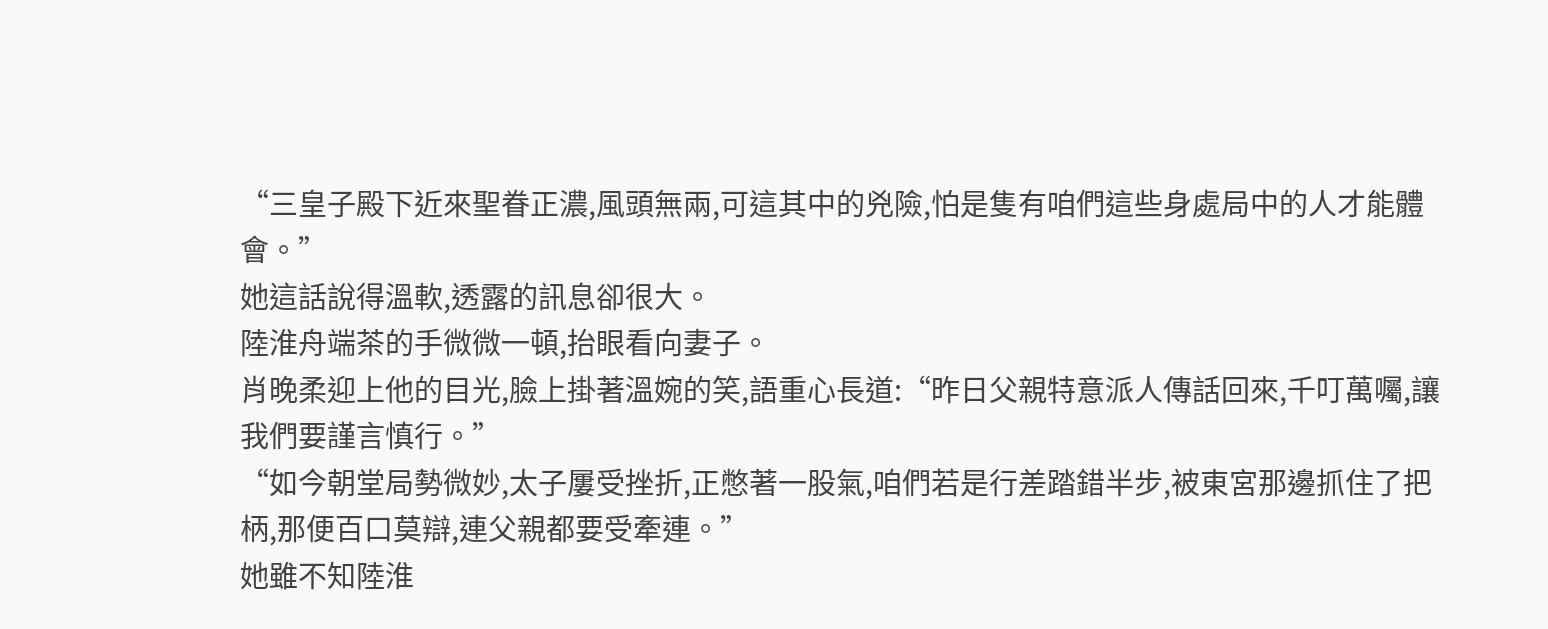“三皇子殿下近來聖眷正濃,風頭無兩,可這其中的兇險,怕是隻有咱們這些身處局中的人才能體會。”
她這話說得溫軟,透露的訊息卻很大。
陸淮舟端茶的手微微一頓,抬眼看向妻子。
肖晚柔迎上他的目光,臉上掛著溫婉的笑,語重心長道:“昨日父親特意派人傳話回來,千叮萬囑,讓我們要謹言慎行。”
“如今朝堂局勢微妙,太子屢受挫折,正憋著一股氣,咱們若是行差踏錯半步,被東宮那邊抓住了把柄,那便百口莫辯,連父親都要受牽連。”
她雖不知陸淮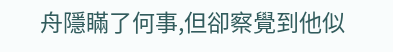舟隱瞞了何事,但卻察覺到他似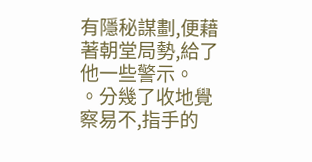有隱秘謀劃,便藉著朝堂局勢,給了他一些警示。
。分幾了收地覺察易不,指手的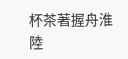杯茶著握舟淮陸